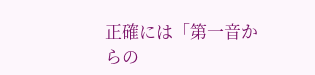正確には「第一音からの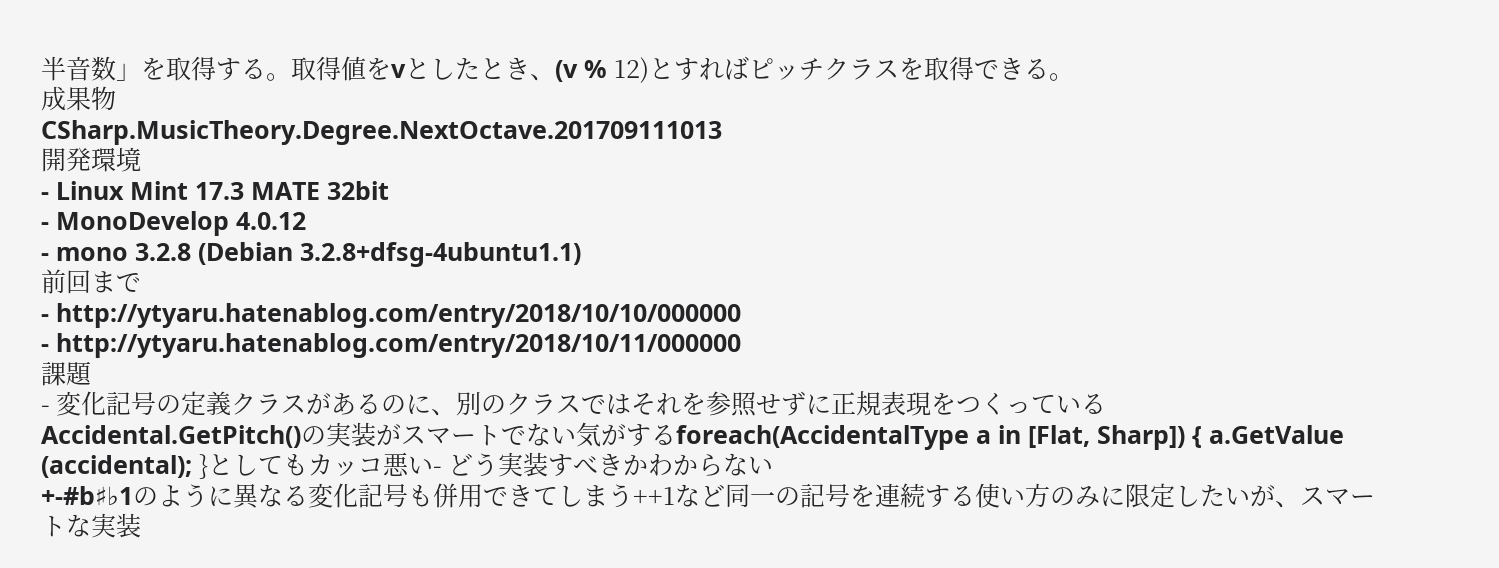半音数」を取得する。取得値をvとしたとき、(v % 12)とすればピッチクラスを取得できる。
成果物
CSharp.MusicTheory.Degree.NextOctave.201709111013
開発環境
- Linux Mint 17.3 MATE 32bit
- MonoDevelop 4.0.12
- mono 3.2.8 (Debian 3.2.8+dfsg-4ubuntu1.1)
前回まで
- http://ytyaru.hatenablog.com/entry/2018/10/10/000000
- http://ytyaru.hatenablog.com/entry/2018/10/11/000000
課題
- 変化記号の定義クラスがあるのに、別のクラスではそれを参照せずに正規表現をつくっている
Accidental.GetPitch()の実装がスマートでない気がするforeach(AccidentalType a in [Flat, Sharp]) { a.GetValue (accidental); }としてもカッコ悪い- どう実装すべきかわからない
+-#b♯♭1のように異なる変化記号も併用できてしまう++1など同一の記号を連続する使い方のみに限定したいが、スマートな実装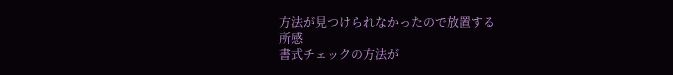方法が見つけられなかったので放置する
所感
書式チェックの方法が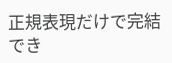正規表現だけで完結でき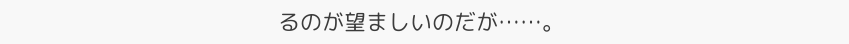るのが望ましいのだが……。